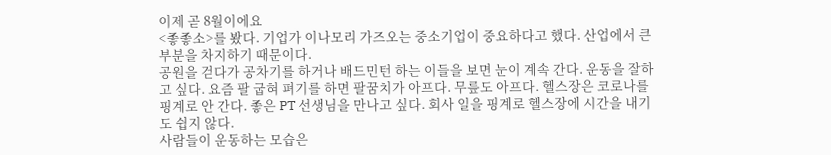이제 곧 8월이에요
<좋좋소>를 봤다. 기업가 이나모리 가즈오는 중소기업이 중요하다고 했다. 산업에서 큰 부분을 차지하기 때문이다.
공원을 걷다가 공차기를 하거나 배드민턴 하는 이들을 보면 눈이 계속 간다. 운동을 잘하고 싶다. 요즘 팔 굽혀 펴기를 하면 팔꿈치가 아프다. 무릎도 아프다. 헬스장은 코로나를 핑계로 안 간다. 좋은 PT 선생님을 만나고 싶다. 회사 일을 핑계로 헬스장에 시간을 내기도 쉽지 않다.
사람들이 운동하는 모습은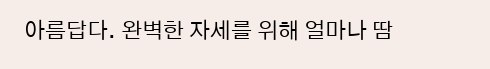아름답다. 완벽한 자세를 위해 얼마나 땀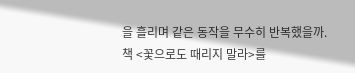을 흘리며 같은 동작을 무수히 반복했을까.
책 <꽃으로도 때리지 말라>를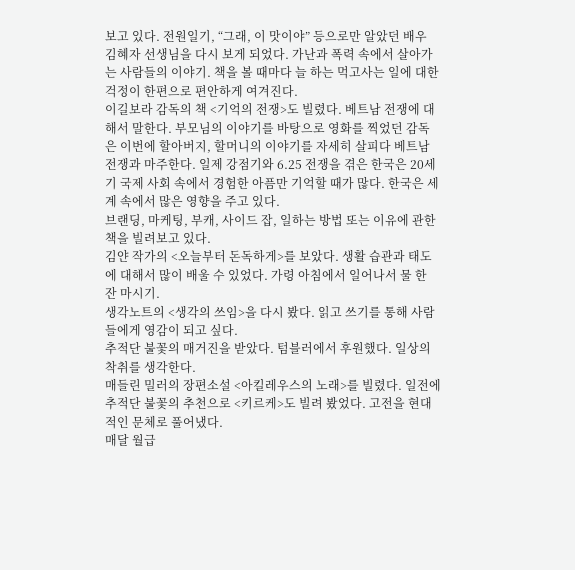보고 있다. 전원일기, “그래, 이 맛이야” 등으로만 알았던 배우 김혜자 선생님을 다시 보게 되었다. 가난과 폭력 속에서 살아가는 사람들의 이야기. 책을 볼 때마다 늘 하는 먹고사는 일에 대한 걱정이 한편으로 편안하게 여겨진다.
이길보라 감독의 책 <기억의 전쟁>도 빌렸다. 베트남 전쟁에 대해서 말한다. 부모님의 이야기를 바탕으로 영화를 찍었던 감독은 이번에 할아버지, 할머니의 이야기를 자세히 살피다 베트남 전쟁과 마주한다. 일제 강점기와 6.25 전쟁을 겪은 한국은 20세기 국제 사회 속에서 경험한 아픔만 기억할 때가 많다. 한국은 세계 속에서 많은 영향을 주고 있다.
브랜딩, 마케팅, 부캐, 사이드 잡, 일하는 방법 또는 이유에 관한 책을 빌려보고 있다.
김얀 작가의 <오늘부터 돈독하게>를 보았다. 생활 습관과 태도에 대해서 많이 배울 수 있었다. 가령 아침에서 일어나서 물 한 잔 마시기.
생각노트의 <생각의 쓰임>을 다시 봤다. 읽고 쓰기를 통해 사람들에게 영감이 되고 싶다.
추적단 불꽃의 매거진을 받았다. 텀블러에서 후원했다. 일상의 착취를 생각한다.
매들린 밀러의 장편소설 <아킬레우스의 노래>를 빌렸다. 일전에 추적단 불꽃의 추천으로 <키르케>도 빌려 봤었다. 고전을 현대적인 문체로 풀어냈다.
매달 월급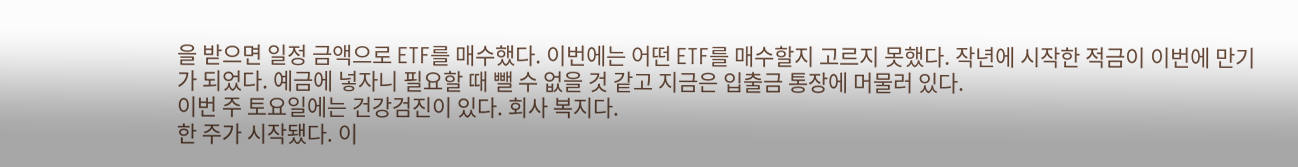을 받으면 일정 금액으로 ETF를 매수했다. 이번에는 어떤 ETF를 매수할지 고르지 못했다. 작년에 시작한 적금이 이번에 만기가 되었다. 예금에 넣자니 필요할 때 뺄 수 없을 것 같고 지금은 입출금 통장에 머물러 있다.
이번 주 토요일에는 건강검진이 있다. 회사 복지다.
한 주가 시작됐다. 이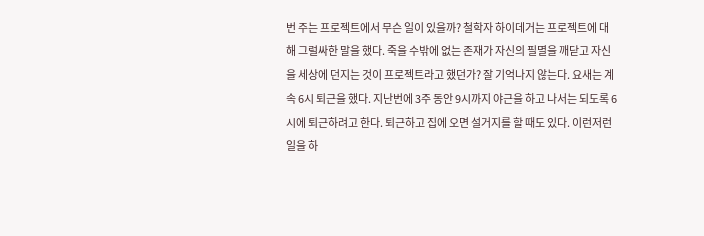번 주는 프로젝트에서 무슨 일이 있을까? 철학자 하이데거는 프로젝트에 대해 그럴싸한 말을 했다. 죽을 수밖에 없는 존재가 자신의 필멸을 깨닫고 자신을 세상에 던지는 것이 프로젝트라고 했던가? 잘 기억나지 않는다. 요새는 계속 6시 퇴근을 했다. 지난번에 3주 동안 9시까지 야근을 하고 나서는 되도록 6시에 퇴근하려고 한다. 퇴근하고 집에 오면 설거지를 할 때도 있다. 이런저런 일을 하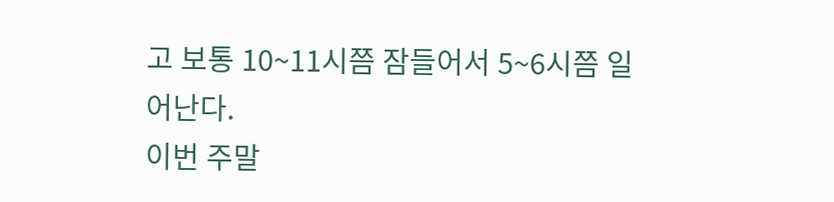고 보통 10~11시쯤 잠들어서 5~6시쯤 일어난다.
이번 주말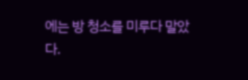에는 방 청소를 미루다 말았다.